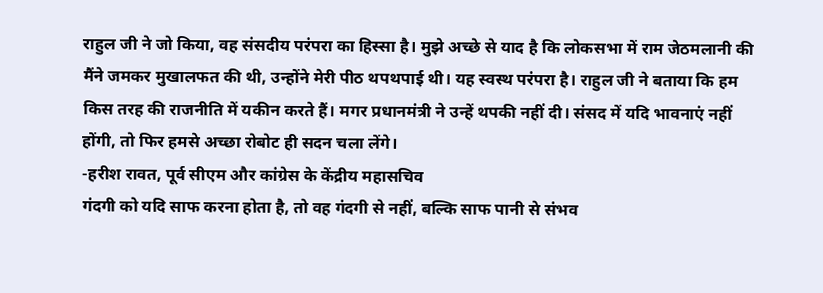राहुल जी ने जो किया, वह संसदीय परंपरा का हिस्सा है। मुझे अच्छे से याद है कि लोकसभा में राम जेठमलानी की मैंने जमकर मुखालफत की थी, उन्होंने मेरी पीठ थपथपाई थी। यह स्वस्थ परंपरा है। राहुल जी ने बताया कि हम किस तरह की राजनीति में यकीन करते हैं। मगर प्रधानमंत्री ने उन्हें थपकी नहीं दी। संसद में यदि भावनाएं नहीं होंगी, तो फिर हमसे अच्छा रोबोट ही सदन चला लेंगे।
-हरीश रावत, पूर्व सीएम और कांग्रेस के केंद्रीय महासचिव
गंदगी को यदि साफ करना होता है, तो वह गंदगी से नहीं, बल्कि साफ पानी से संभव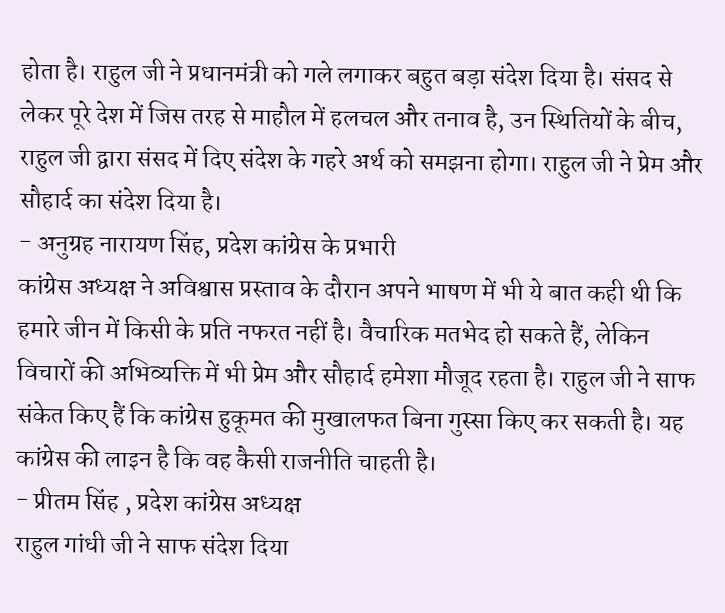होता है। राहुल जी ने प्रधानमंत्री को गले लगाकर बहुत बड़ा संदेश दिया है। संसद से लेकर पूरे देश में जिस तरह से माहौल में हलचल और तनाव है, उन स्थितियों के बीच, राहुल जी द्वारा संसद में दिए संदेश के गहरे अर्थ को समझना होगा। राहुल जी ने प्रेम और सौहार्द का संदेश दिया है।
- अनुग्रह नारायण सिंह, प्रदेश कांग्रेस के प्रभारी
कांग्रेस अध्यक्ष ने अविश्वास प्रस्ताव के दौरान अपने भाषण में भी ये बात कही थी कि हमारे जीन में किसी के प्रति नफरत नहीं है। वैचारिक मतभेद हो सकते हैं, लेकिन विचारों की अभिव्यक्ति में भी प्रेम और सौहार्द हमेशा मौजूद रहता है। राहुल जी ने साफ संकेत किए हैं कि कांग्रेस हुकूमत की मुखालफत बिना गुस्सा किए कर सकती है। यह कांग्रेस की लाइन है कि वह कैसी राजनीति चाहती है।
- प्रीतम सिंह , प्रदेश कांग्रेस अध्यक्ष
राहुल गांधी जी ने साफ संदेश दिया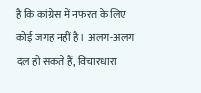है कि कांग्रेस में नफरत के लिए कोई जगह नहीं है। अलग-अलग दल हो सकते हैं, विचारधारा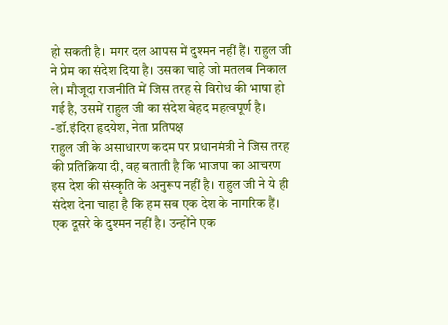हो सकती है। मगर दल आपस में दुश्मन नहीं हैं। राहुल जी ने प्रेम का संदेश दिया है। उसका चाहे जो मतलब निकाल ले। मौजूदा राजनीति में जिस तरह से विरोध की भाषा हो गई है, उसमें राहुल जी का संदेश बेहद महत्वपूर्ण है।
-डॉ.इंदिरा हृदयेश, नेता प्रतिपक्ष
राहुल जी के असाधारण कदम पर प्रधानमंत्री ने जिस तरह की प्रतिक्रिया दी, वह बताती है कि भाजपा का आचरण इस देश की संस्कृति के अनुरूप नहीं है। राहुल जी ने ये ही संदेश देना चाहा है कि हम सब एक देश के नागरिक हैं। एक दूसरे के दुश्मन नहीं है। उन्होंने एक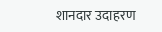शानदार उदाहरण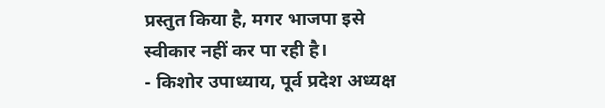प्रस्तुत किया है, मगर भाजपा इसे स्वीकार नहीं कर पा रही है।
- किशोर उपाध्याय, पूर्व प्रदेश अध्यक्ष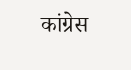कांग्रेस